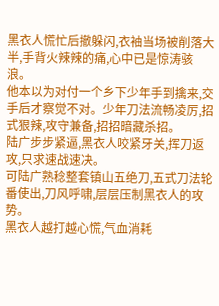黑衣人慌忙后撤躲闪,衣袖当场被削落大半,手背火辣辣的痛,心中已是惊涛骇浪。
他本以为对付一个乡下少年手到擒来,交手后才察觉不对。少年刀法流畅凌厉,招式狠辣,攻守兼备,招招暗藏杀招。
陆广步步紧逼,黑衣人咬紧牙关,挥刀返攻,只求速战速决。
可陆广熟稔整套镇山五绝刀,五式刀法轮番使出,刀风呼啸,层层压制黑衣人的攻势。
黑衣人越打越心慌,气血消耗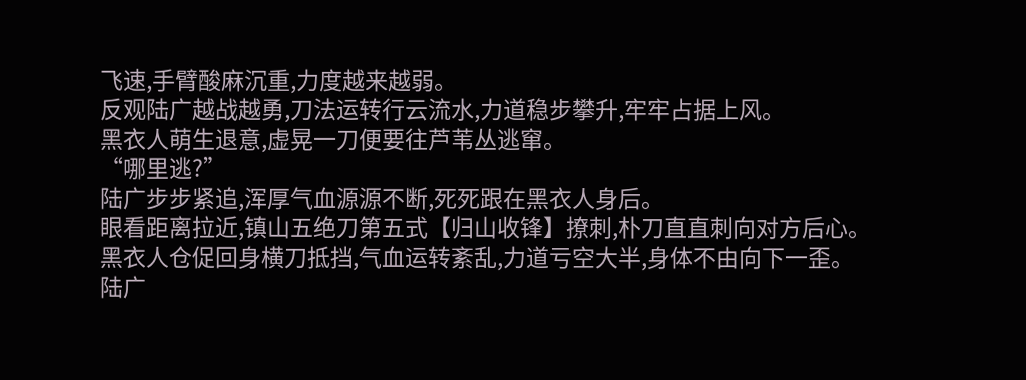飞速,手臂酸麻沉重,力度越来越弱。
反观陆广越战越勇,刀法运转行云流水,力道稳步攀升,牢牢占据上风。
黑衣人萌生退意,虚晃一刀便要往芦苇丛逃窜。
“哪里逃?”
陆广步步紧追,浑厚气血源源不断,死死跟在黑衣人身后。
眼看距离拉近,镇山五绝刀第五式【归山收锋】撩刺,朴刀直直刺向对方后心。
黑衣人仓促回身横刀抵挡,气血运转紊乱,力道亏空大半,身体不由向下一歪。
陆广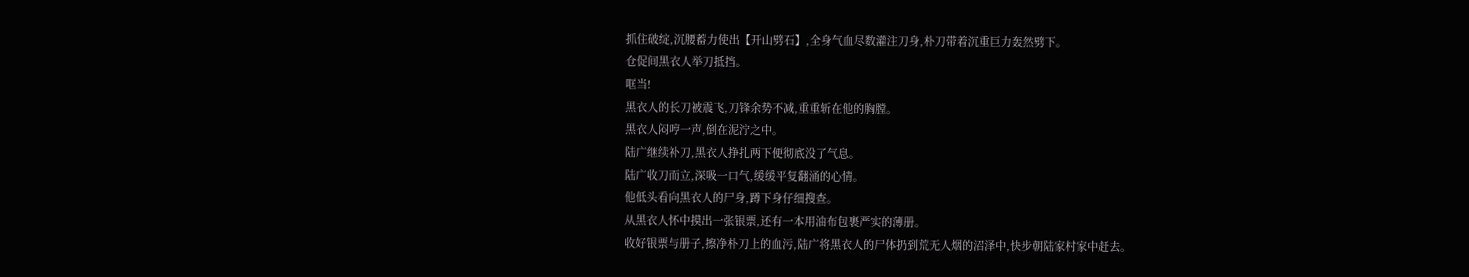抓住破绽,沉腰蓄力使出【开山劈石】,全身气血尽数灌注刀身,朴刀带着沉重巨力轰然劈下。
仓促间黑衣人举刀抵挡。
哐当!
黑衣人的长刀被震飞,刀锋余势不减,重重斩在他的胸膛。
黑衣人闷哼一声,倒在泥泞之中。
陆广继续补刀,黑衣人挣扎两下便彻底没了气息。
陆广收刀而立,深吸一口气,缓缓平复翻涌的心情。
他低头看向黑衣人的尸身,蹲下身仔细搜查。
从黑衣人怀中摸出一张银票,还有一本用油布包裹严实的薄册。
收好银票与册子,擦净朴刀上的血污,陆广将黑衣人的尸体扔到荒无人烟的沼泽中,快步朝陆家村家中赶去。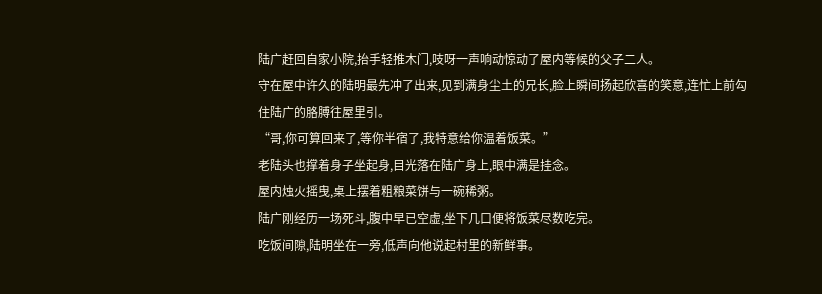陆广赶回自家小院,抬手轻推木门,吱呀一声响动惊动了屋内等候的父子二人。
守在屋中许久的陆明最先冲了出来,见到满身尘土的兄长,脸上瞬间扬起欣喜的笑意,连忙上前勾住陆广的胳膊往屋里引。
“哥,你可算回来了,等你半宿了,我特意给你温着饭菜。”
老陆头也撑着身子坐起身,目光落在陆广身上,眼中满是挂念。
屋内烛火摇曳,桌上摆着粗粮菜饼与一碗稀粥。
陆广刚经历一场死斗,腹中早已空虚,坐下几口便将饭菜尽数吃完。
吃饭间隙,陆明坐在一旁,低声向他说起村里的新鲜事。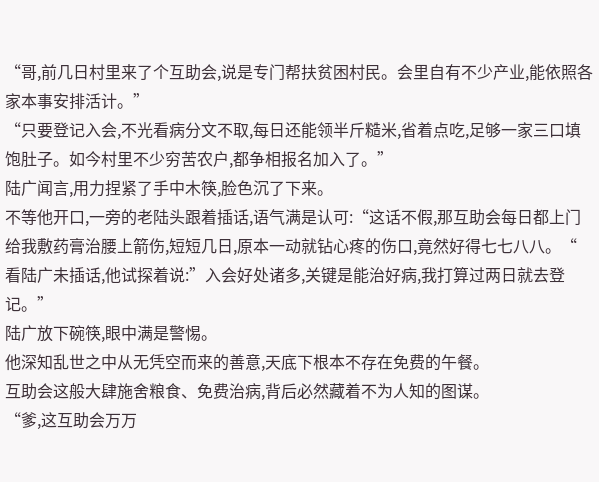“哥,前几日村里来了个互助会,说是专门帮扶贫困村民。会里自有不少产业,能依照各家本事安排活计。”
“只要登记入会,不光看病分文不取,每日还能领半斤糙米,省着点吃,足够一家三口填饱肚子。如今村里不少穷苦农户,都争相报名加入了。”
陆广闻言,用力捏紧了手中木筷,脸色沉了下来。
不等他开口,一旁的老陆头跟着插话,语气满是认可:“这话不假,那互助会每日都上门给我敷药膏治腰上箭伤,短短几日,原本一动就钻心疼的伤口,竟然好得七七八八。“
看陆广未插话,他试探着说:”入会好处诸多,关键是能治好病,我打算过两日就去登记。”
陆广放下碗筷,眼中满是警惕。
他深知乱世之中从无凭空而来的善意,天底下根本不存在免费的午餐。
互助会这般大肆施舍粮食、免费治病,背后必然藏着不为人知的图谋。
“爹,这互助会万万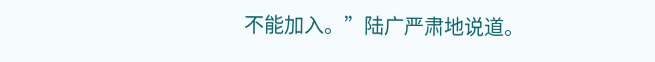不能加入。”陆广严肃地说道。